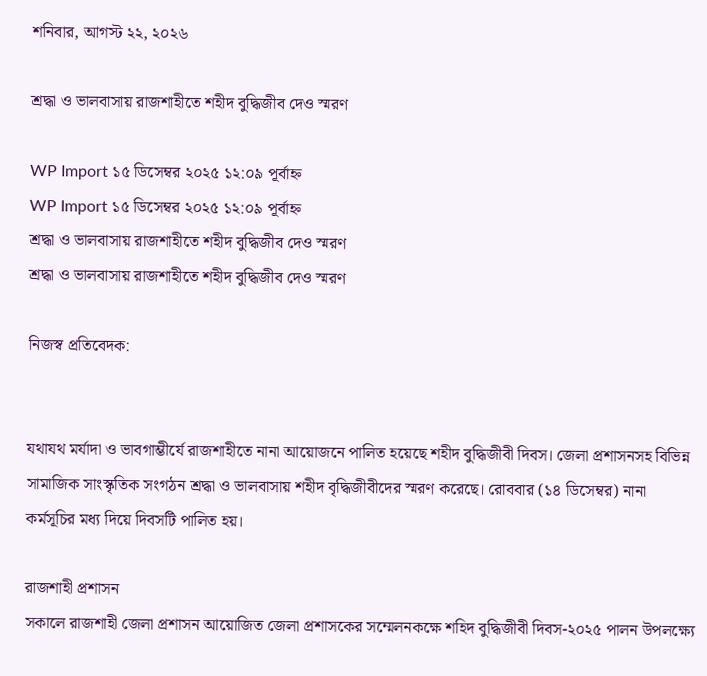শনিবার, আগস্ট ২২, ২০২৬

শ্রদ্ধা ও ভালবাসায় রাজশাহীতে শহীদ বুদ্ধিজীব দেও স্মরণ

WP Import ১৫ ডিসেম্বর ২০২৫ ১২:০৯ পূর্বাহ্ন
WP Import ১৫ ডিসেম্বর ২০২৫ ১২:০৯ পূর্বাহ্ন
শ্রদ্ধা ও ভালবাসায় রাজশাহীতে শহীদ বুদ্ধিজীব দেও স্মরণ
শ্রদ্ধা ও ভালবাসায় রাজশাহীতে শহীদ বুদ্ধিজীব দেও স্মরণ

নিজস্ব প্রতিবেদক:


যথাযথ মর্যাদা ও ভাবগাম্ভীর্যে রাজশাহীতে নানা আয়োজনে পালিত হয়েছে শহীদ বুদ্ধিজীবী দিবস। জেলা প্রশাসনসহ বিভিন্ন সামাজিক সাংস্কৃতিক সংগঠন শ্রদ্ধা ও ভালবাসায় শহীদ বৃদ্ধিজীবীদের স্মরণ করেছে। রোববার (১৪ ডিসেম্বর) নানা কর্মসূচির মধ্য দিয়ে দিবসটি পালিত হয়।

রাজশাহী প্রশাসন
সকালে রাজশাহী জেলা প্রশাসন আয়োজিত জেলা প্রশাসকের সম্মেলনকক্ষে শহিদ বুদ্ধিজীবী দিবস-২০২৫ পালন উপলক্ষ্যে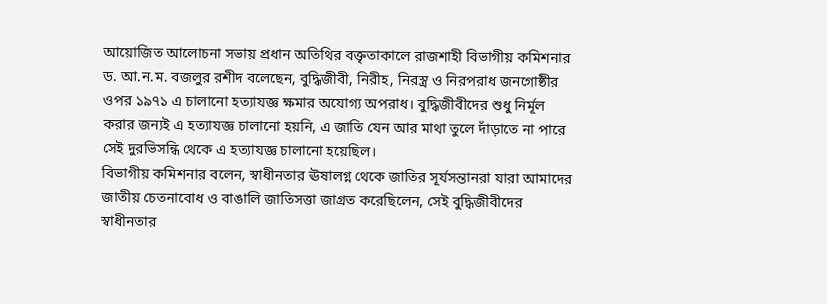আয়োজিত আলোচনা সভায় প্রধান অতিথির বক্তৃতাকালে রাজশাহী বিভাগীয় কমিশনার ড. আ.ন.ম. বজলুর রশীদ বলেছেন, বুদ্ধিজীবী, নিরীহ, নিরস্ত্র ও নিরপরাধ জনগোষ্ঠীর ওপর ১৯৭১ এ চালানো হত্যাযজ্ঞ ক্ষমার অযোগ্য অপরাধ। বুদ্ধিজীবীদের শুধু নির্মূল করার জন্যই এ হত্যাযজ্ঞ চালানো হয়নি, এ জাতি যেন আর মাথা তুলে দাঁড়াতে না পারে সেই দুরভিসন্ধি থেকে এ হত্যাযজ্ঞ চালানো হয়েছিল।
বিভাগীয় কমিশনার বলেন, স্বাধীনতার ঊষালগ্ন থেকে জাতির সূর্যসন্তানরা যারা আমাদের জাতীয় চেতনাবোধ ও বাঙালি জাতিসত্তা জাগ্রত করেছিলেন, সেই বুদ্ধিজীবীদের স্বাধীনতার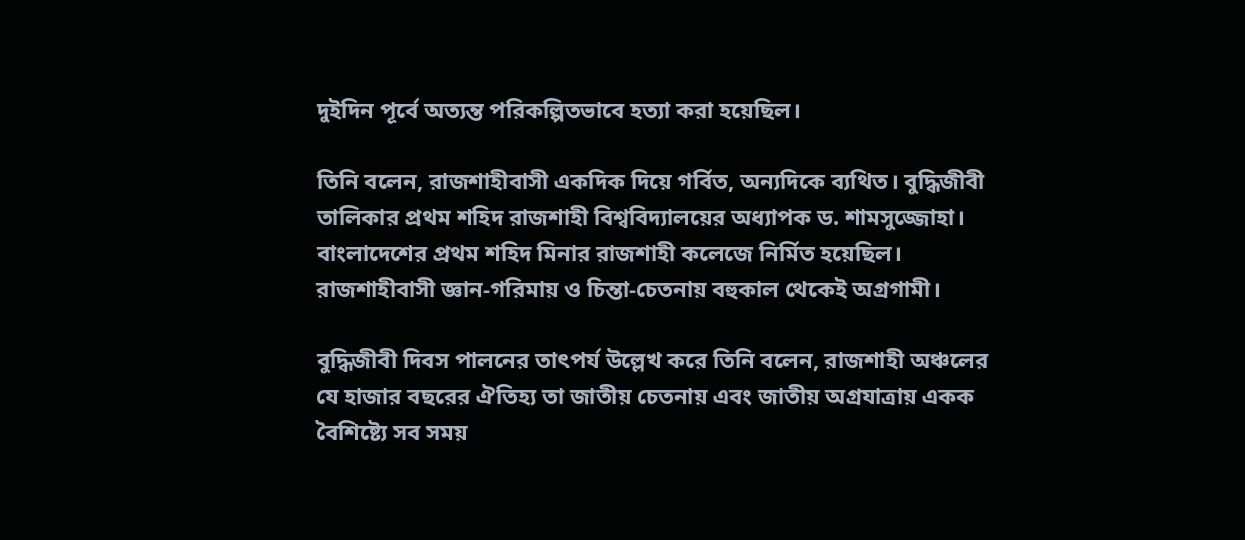দুইদিন পূর্বে অত্যন্ত পরিকল্পিতভাবে হত্যা করা হয়েছিল।

তিনি বলেন, রাজশাহীবাসী একদিক দিয়ে গর্বিত, অন্যদিকে ব্যথিত। বুদ্ধিজীবী তালিকার প্রথম শহিদ রাজশাহী বিশ্ববিদ্যালয়ের অধ্যাপক ড. শামসুজ্জোহা। বাংলাদেশের প্রথম শহিদ মিনার রাজশাহী কলেজে নির্মিত হয়েছিল। রাজশাহীবাসী জ্ঞান-গরিমায় ও চিন্তা-চেতনায় বহুকাল থেকেই অগ্রগামী।

বুদ্ধিজীবী দিবস পালনের তাৎপর্য উল্লেখ করে তিনি বলেন, রাজশাহী অঞ্চলের যে হাজার বছরের ঐতিহ্য তা জাতীয় চেতনায় এবং জাতীয় অগ্রযাত্রায় একক বৈশিষ্ট্যে সব সময়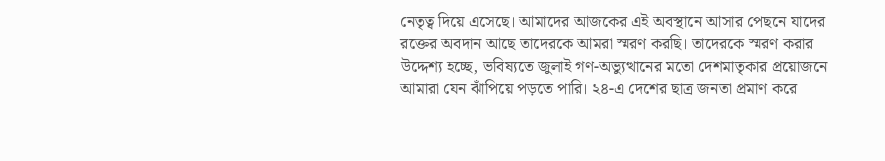নেতৃত্ব দিয়ে এসেছে। আমাদের আজকের এই অবস্থানে আসার পেছনে যাদের রক্তের অবদান আছে তাদেরকে আমরা স্মরণ করছি। তাদেরকে স্মরণ করার উদ্দেশ্য হচ্ছে, ভবিষ্যতে জুলাই গণ-অভ্যুত্থানের মতো দেশমাতৃকার প্রয়োজনে আমারা যেন ঝাঁপিয়ে পড়তে পারি। ২৪-এ দেশের ছাত্র জনতা প্রমাণ করে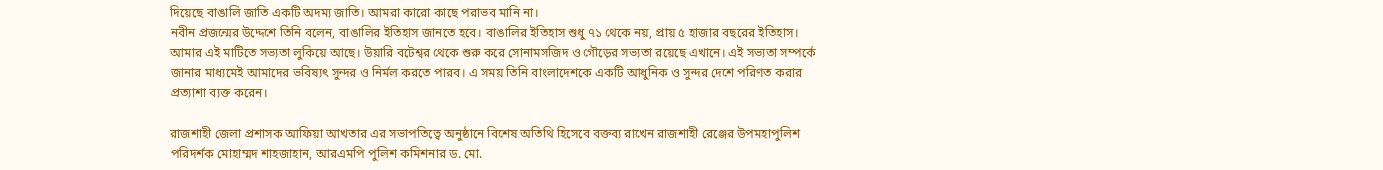দিয়েছে বাঙালি জাতি একটি অদম্য জাতি। আমরা কারো কাছে পরাভব মানি না।
নবীন প্রজন্মের উদ্দেশে তিনি বলেন, বাঙালির ইতিহাস জানতে হবে। বাঙালির ইতিহাস শুধু ৭১ থেকে নয়, প্রায় ৫ হাজার বছরের ইতিহাস। আমার এই মাটিতে সভ্যতা লুকিয়ে আছে। উয়ারি বটেশ্বর থেকে শুরু করে সোনামসজিদ ও গৌড়ের সভ্যতা রয়েছে এখানে। এই সভ্যতা সম্পর্কে জানার মাধ্যমেই আমাদের ভবিষ্যৎ সুন্দর ও নির্মল করতে পারব। এ সময় তিনি বাংলাদেশকে একটি আধুনিক ও সুন্দর দেশে পরিণত করার প্রত্যাশা ব্যক্ত করেন।

রাজশাহী জেলা প্রশাসক আফিয়া আখতার এর সভাপতিত্বে অনুষ্ঠানে বিশেষ অতিথি হিসেবে বক্তব্য রাখেন রাজশাহী রেঞ্জের উপমহাপুলিশ পরিদর্শক মোহাম্মদ শাহজাহান, আরএমপি পুলিশ কমিশনার ড. মো.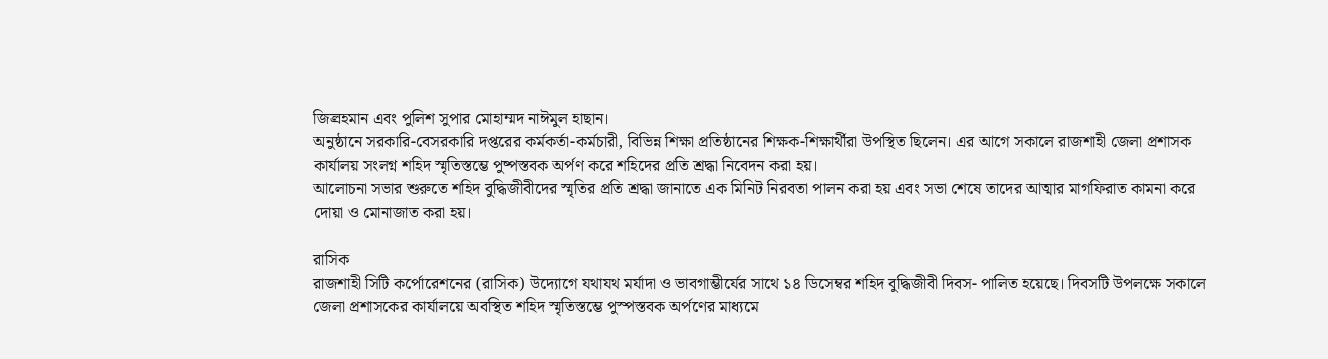জিল্রহমান এবং পুলিশ সুপার মোহাম্মদ নাঈমুল হাছান।
অনুষ্ঠানে সরকারি-বেসরকারি দপ্তরের কর্মকর্তা-কর্মচারী, বিভিন্ন শিক্ষা প্রতিষ্ঠানের শিক্ষক-শিক্ষার্থীরা উপস্থিত ছিলেন। এর আগে সকালে রাজশাহী জেলা প্রশাসক কার্যালয় সংলগ্ন শহিদ স্মৃতিস্তম্ভে পুষ্পস্তবক অর্পণ করে শহিদের প্রতি শ্রদ্ধা নিবেদন করা হয়।
আলোচনা সভার শুরুতে শহিদ বুদ্ধিজীবীদের স্মৃতির প্রতি শ্রদ্ধা জানাতে এক মিনিট নিরবতা পালন করা হয় এবং সভা শেষে তাদের আত্মার মাগফিরাত কামনা করে দোয়া ও মোনাজাত করা হয়।

রাসিক
রাজশাহী সিটি কর্পোরেশনের (রাসিক) উদ্যোগে যথাযথ মর্যাদা ও ভাবগাম্ভীর্যের সাথে ১৪ ডিসেম্বর শহিদ বুদ্ধিজীবী দিবস- পালিত হয়েছে। দিবসটি উপলক্ষে সকালে জেলা প্রশাসকের কার্যালয়ে অবস্থিত শহিদ স্মৃতিস্তম্ভে পুস্পস্তবক অর্পণের মাধ্যমে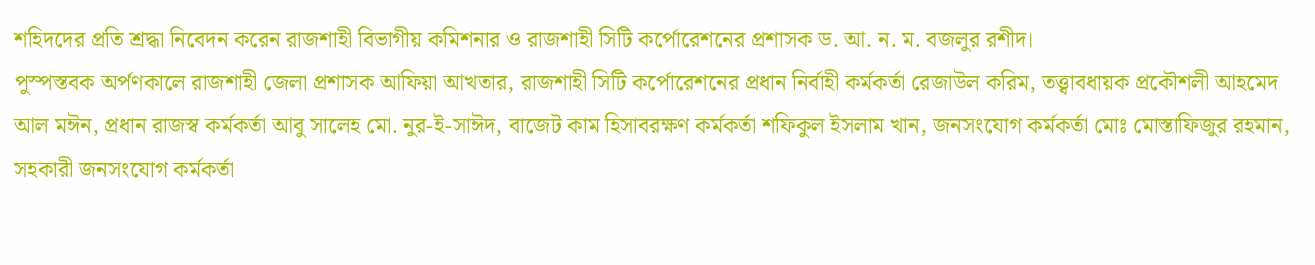শহিদদের প্রতি শ্রদ্ধা নিবেদন করেন রাজশাহী বিভাগীয় কমিশনার ও রাজশাহী সিটি কর্পোরেশনের প্রশাসক ড. আ. ন. ম. বজলুর রশীদ।
পুস্পস্তবক অর্পণকালে রাজশাহী জেলা প্রশাসক আফিয়া আখতার, রাজশাহী সিটি কর্পোরেশনের প্রধান নির্বাহী কর্মকর্তা রেজাউল করিম, তত্ত্বাবধায়ক প্রকৌশলী আহমেদ আল মঈন, প্রধান রাজস্ব কর্মকর্তা আবু সালেহ মো. নুর-ই-সাঈদ, বাজেট কাম হিসাবরক্ষণ কর্মকর্তা শফিকুল ইসলাম খান, জনসংযোগ কর্মকর্তা মোঃ মোস্তাফিজুর রহমান, সহকারী জনসংযোগ কর্মকর্তা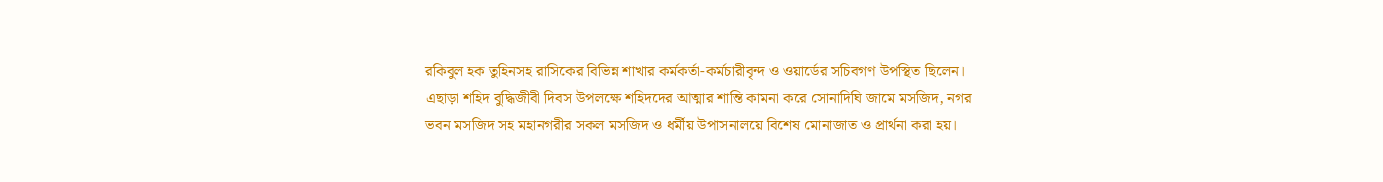রকিবুল হক তুহিনসহ রাসিকের বিভিন্ন শাখার কর্মকর্তা-কর্মচারীবৃন্দ ও ওয়ার্ডের সচিবগণ উপস্থিত ছিলেন।
এছাড়া শহিদ বুদ্ধিজীবী দিবস উপলক্ষে শহিদদের আত্মার শান্তি কামনা করে সোনাদিঘি জামে মসজিদ, নগর ভবন মসজিদ সহ মহানগরীর সকল মসজিদ ও ধর্মীয় উপাসনালয়ে বিশেষ মোনাজাত ও প্রার্থনা করা হয়।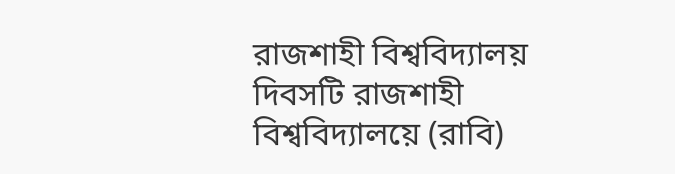রাজশাহী বিশ্ববিদ্যালয়
দিবসটি রাজশাহী বিশ্ববিদ্যালয়ে (রাবি)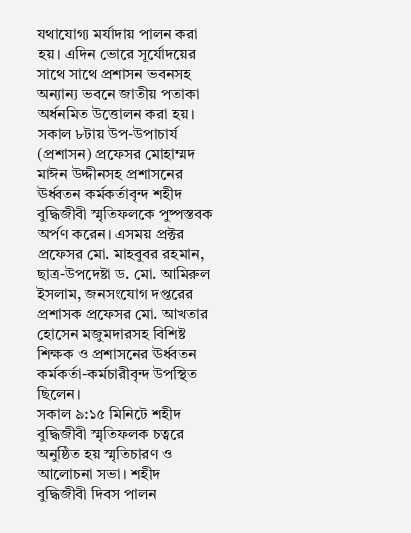যথাযোগ্য মর্যাদায় পালন করা হয়। এদিন ভোরে সূর্যোদয়ের সাথে সাথে প্রশাসন ভবনসহ অন্যান্য ভবনে জাতীয় পতাকা অর্ধনমিত উত্তোলন করা হয়। সকাল ৮টায় উপ-উপাচার্য (প্রশাসন) প্রফেসর মোহাম্মদ মাঈন উদ্দীনসহ প্রশাসনের ঊর্ধ্বতন কর্মকর্তাবৃন্দ শহীদ বুদ্ধিজীবী স্মৃতিফলকে পুষ্পস্তবক অর্পণ করেন। এসময় প্রক্টর প্রফেসর মো. মাহবুবর রহমান, ছাত্র-উপদেষ্টা ড. মো. আমিরুল ইসলাম, জনসংযোগ দপ্তরের প্রশাসক প্রফেসর মো. আখতার হোসেন মজুমদারসহ বিশিষ্ট শিক্ষক ও প্রশাসনের ঊর্ধ্বতন কর্মকর্তা-কর্মচারীবৃন্দ উপস্থিত ছিলেন।
সকাল ৯:১৫ মিনিটে শহীদ বুদ্ধিজীবী স্মৃতিফলক চত্বরে অনুষ্ঠিত হয় স্মৃতিচারণ ও আলোচনা সভা। শহীদ বুদ্ধিজীবী দিবস পালন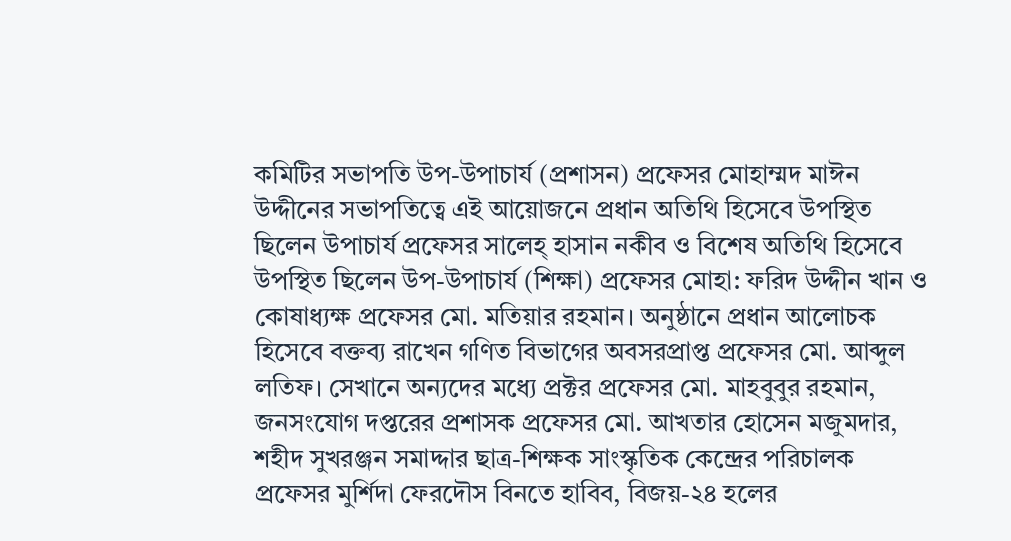কমিটির সভাপতি উপ-উপাচার্য (প্রশাসন) প্রফেসর মোহাম্মদ মাঈন উদ্দীনের সভাপতিত্বে এই আয়োজনে প্রধান অতিথি হিসেবে উপস্থিত ছিলেন উপাচার্য প্রফেসর সালেহ্ হাসান নকীব ও বিশেষ অতিথি হিসেবে উপস্থিত ছিলেন উপ-উপাচার্য (শিক্ষা) প্রফেসর মোহা: ফরিদ উদ্দীন খান ও কোষাধ্যক্ষ প্রফেসর মো. মতিয়ার রহমান। অনুষ্ঠানে প্রধান আলোচক হিসেবে বক্তব্য রাখেন গণিত বিভাগের অবসরপ্রাপ্ত প্রফেসর মো. আব্দুল লতিফ। সেখানে অন্যদের মধ্যে প্রক্টর প্রফেসর মো. মাহবুবুর রহমান, জনসংযোগ দপ্তরের প্রশাসক প্রফেসর মো. আখতার হোসেন মজুমদার, শহীদ সুখরঞ্জন সমাদ্দার ছাত্র-শিক্ষক সাংস্কৃতিক কেন্দ্রের পরিচালক প্রফেসর মুর্শিদা ফেরদৌস বিনতে হাবিব, বিজয়-২৪ হলের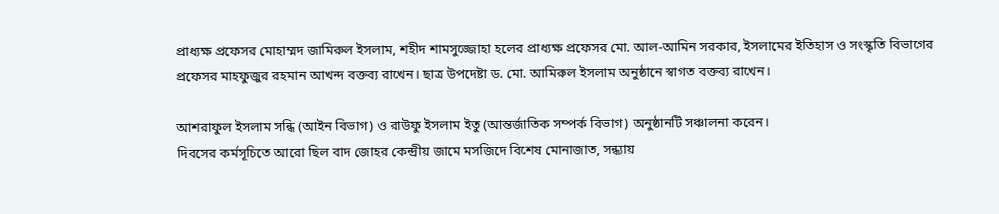প্রাধ্যক্ষ প্রফেসর মোহাম্মদ জামিরুল ইসলাম, শহীদ শামসুজ্জোহা হলের প্রাধ্যক্ষ প্রফেসর মো. আল-আমিন সরকার, ইসলামের ইতিহাস ও সংস্কৃতি বিভাগের প্রফেসর মাহফুজুর রহমান আখন্দ বক্তব্য রাখেন। ছাত্র উপদেষ্টা ড. মো. আমিরুল ইসলাম অনুষ্ঠানে স্বাগত বক্তব্য রাখেন।

আশরাফুল ইসলাম সন্ধি (আইন বিভাগ) ও রাউফু ইসলাম ইতু (আন্তর্জাতিক সম্পর্ক বিভাগ) অনুষ্ঠানটি সঞ্চালনা করেন।
দিবসের কর্মসূচিতে আরো ছিল বাদ জোহর কেন্দ্রীয় জামে মসজিদে বিশেষ মোনাজাত, সন্ধ্যায়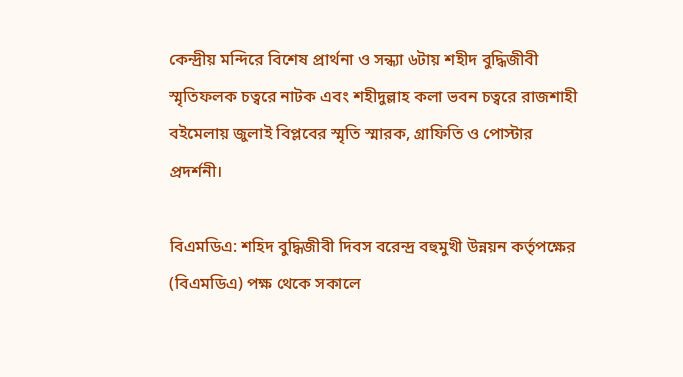কেন্দ্রীয় মন্দিরে বিশেষ প্রার্থনা ও সন্ধ্যা ৬টায় শহীদ বুদ্ধিজীবী স্মৃতিফলক চত্বরে নাটক এবং শহীদুল্লাহ কলা ভবন চত্বরে রাজশাহী বইমেলায় জুলাই বিপ্লবের স্মৃতি স্মারক, গ্রাফিতি ও পোস্টার প্রদর্শনী।

বিএমডিএ: শহিদ বুদ্ধিজীবী দিবস বরেন্দ্র বহুমুখী উন্নয়ন কর্তৃপক্ষের (বিএমডিএ) পক্ষ থেকে সকালে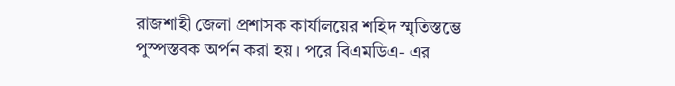রাজশাহী জেলা প্রশাসক কার্যালয়ের শহিদ স্মৃতিস্তম্ভে পুস্পস্তবক অর্পন করা হয়। পরে বিএমডিএ- এর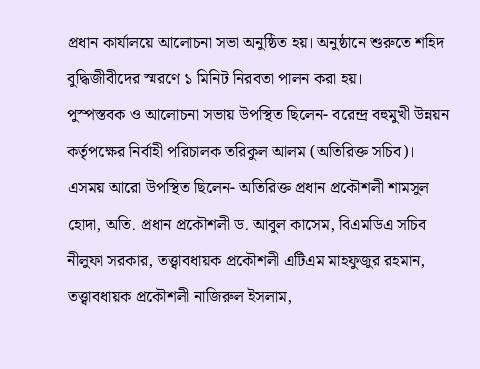প্রধান কার্যালয়ে আলোচনা সভা অনুষ্ঠিত হয়। অনুষ্ঠানে শুরুতে শহিদ বুদ্ধিজীবীদের স্মরণে ১ মিনিট নিরবতা পালন করা হয়।
পুস্পস্তবক ও আলোচনা সভায় উপস্থিত ছিলেন- বরেন্দ্র বহুমুখী উন্নয়ন কর্তৃপক্ষের নির্বাহী পরিচালক তরিকুল আলম (অতিরিক্ত সচিব)।
এসময় আরো উপস্থিত ছিলেন- অতিরিক্ত প্রধান প্রকৌশলী শামসুল হোদা, অতি. প্রধান প্রকৌশলী ড. আবুল কাসেম, বিএমডিএ সচিব নীলুফা সরকার, তত্ত্বাবধায়ক প্রকৌশলী এটিএম মাহফুজুর রহমান, তত্ত্বাবধায়ক প্রকৌশলী নাজিরুল ইসলাম,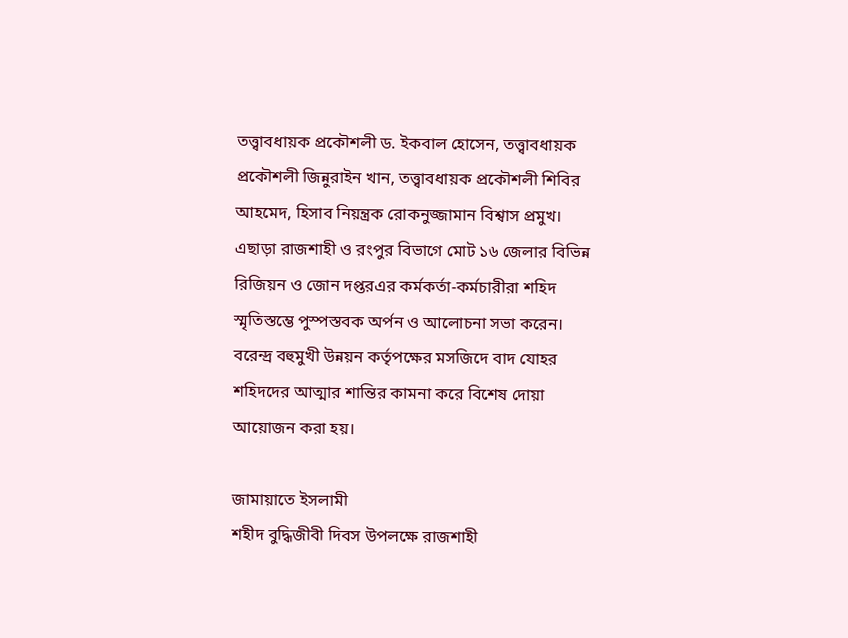তত্ত্বাবধায়ক প্রকৌশলী ড. ইকবাল হোসেন, তত্ত্বাবধায়ক প্রকৌশলী জিন্নুরাইন খান, তত্ত্বাবধায়ক প্রকৌশলী শিবির আহমেদ, হিসাব নিয়ন্ত্রক রোকনুজ্জামান বিশ্বাস প্রমুখ।
এছাড়া রাজশাহী ও রংপুর বিভাগে মোট ১৬ জেলার বিভিন্ন রিজিয়ন ও জোন দপ্তরএর কর্মকর্তা-কর্মচারীরা শহিদ স্মৃতিস্তম্ভে পুস্পস্তবক অর্পন ও আলোচনা সভা করেন। বরেন্দ্র বহুমুখী উন্নয়ন কর্তৃপক্ষের মসজিদে বাদ যোহর শহিদদের আত্মার শান্তির কামনা করে বিশেষ দোয়া আয়োজন করা হয়।

জামায়াতে ইসলামী
শহীদ বুদ্ধিজীবী দিবস উপলক্ষে রাজশাহী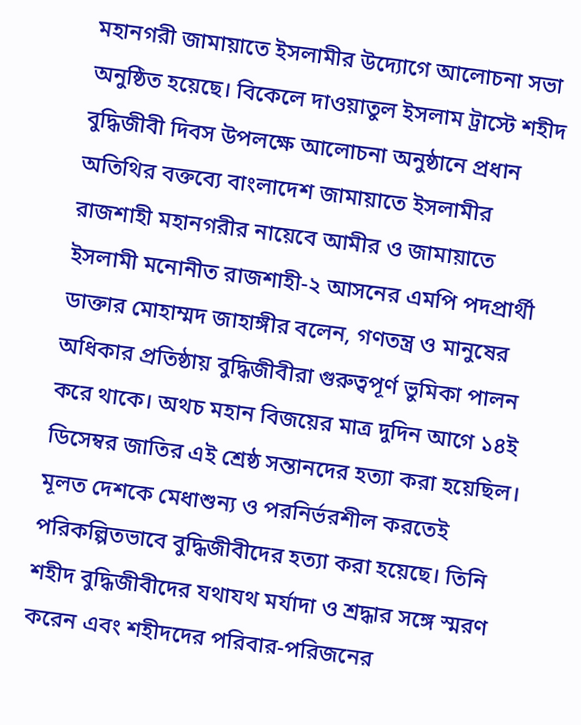মহানগরী জামায়াতে ইসলামীর উদ্যোগে আলোচনা সভা অনুষ্ঠিত হয়েছে। বিকেলে দাওয়াতুল ইসলাম ট্রাস্টে শহীদ বুদ্ধিজীবী দিবস উপলক্ষে আলোচনা অনুষ্ঠানে প্রধান অতিথির বক্তব্যে বাংলাদেশ জামায়াতে ইসলামীর রাজশাহী মহানগরীর নায়েবে আমীর ও জামায়াতে ইসলামী মনোনীত রাজশাহী-২ আসনের এমপি পদপ্রার্থী ডাক্তার মোহাম্মদ জাহাঙ্গীর বলেন, গণতন্ত্র ও মানুষের অধিকার প্রতিষ্ঠায় বুদ্ধিজীবীরা গুরুত্বপূর্ণ ভুমিকা পালন করে থাকে। অথচ মহান বিজয়ের মাত্র দুদিন আগে ১৪ই ডিসেম্বর জাতির এই শ্রেষ্ঠ সন্তানদের হত্যা করা হয়েছিল। মূলত দেশকে মেধাশুন্য ও পরনির্ভরশীল করতেই পরিকল্পিতভাবে বুদ্ধিজীবীদের হত্যা করা হয়েছে। তিনি শহীদ বুদ্ধিজীবীদের যথাযথ মর্যাদা ও শ্রদ্ধার সঙ্গে স্মরণ করেন এবং শহীদদের পরিবার-পরিজনের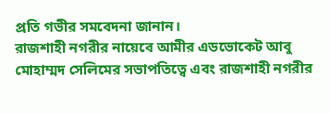প্রতি গভীর সমবেদনা জানান।
রাজশাহী নগরীর নায়েবে আমীর এডভোকেট আবু মোহাম্মদ সেলিমের সভাপতিত্বে এবং রাজশাহী নগরীর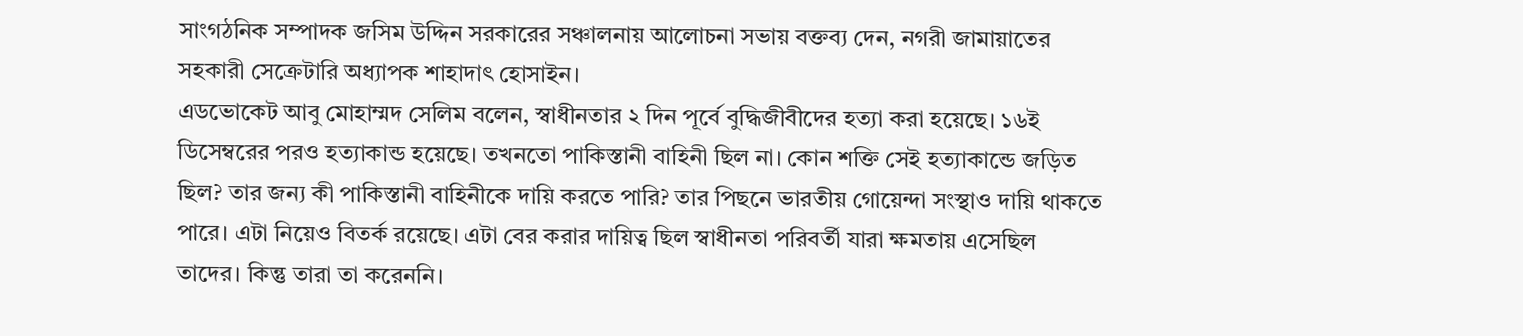সাংগঠনিক সম্পাদক জসিম উদ্দিন সরকারের সঞ্চালনায় আলোচনা সভায় বক্তব্য দেন, নগরী জামায়াতের সহকারী সেক্রেটারি অধ্যাপক শাহাদাৎ হোসাইন।
এডভোকেট আবু মোহাম্মদ সেলিম বলেন, স্বাধীনতার ২ দিন পূর্বে বুদ্ধিজীবীদের হত্যা করা হয়েছে। ১৬ই ডিসেম্বরের পরও হত্যাকান্ড হয়েছে। তখনতো পাকিস্তানী বাহিনী ছিল না। কোন শক্তি সেই হত্যাকান্ডে জড়িত ছিল? তার জন্য কী পাকিস্তানী বাহিনীকে দায়ি করতে পারি? তার পিছনে ভারতীয় গোয়েন্দা সংস্থাও দায়ি থাকতে পারে। এটা নিয়েও বিতর্ক রয়েছে। এটা বের করার দায়িত্ব ছিল স্বাধীনতা পরিবর্তী যারা ক্ষমতায় এসেছিল তাদের। কিন্তু তারা তা করেননি।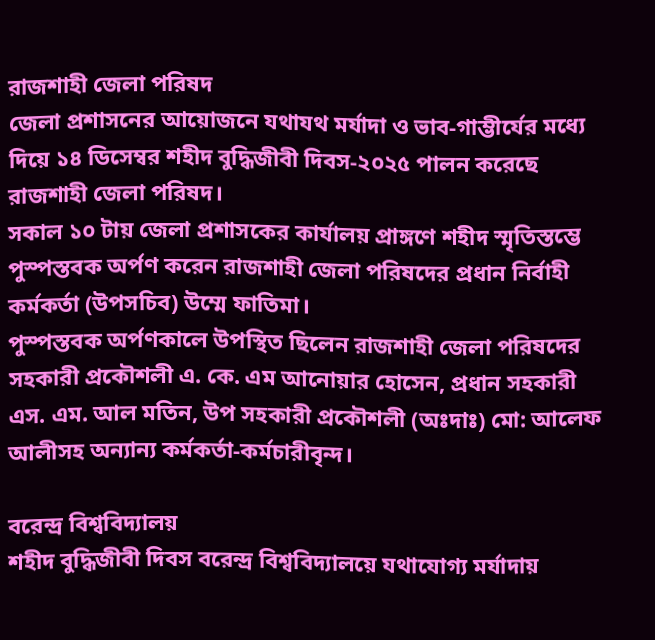রাজশাহী জেলা পরিষদ
জেলা প্রশাসনের আয়োজনে যথাযথ মর্যাদা ও ভাব-গাম্ভীর্যের মধ্যে দিয়ে ১৪ ডিসেম্বর শহীদ বুদ্ধিজীবী দিবস-২০২৫ পালন করেছে রাজশাহী জেলা পরিষদ।
সকাল ১০ টায় জেলা প্রশাসকের কার্যালয় প্রাঙ্গণে শহীদ স্মৃতিস্তম্ভে পুস্পস্তবক অর্পণ করেন রাজশাহী জেলা পরিষদের প্রধান নির্বাহী কর্মকর্তা (উপসচিব) উম্মে ফাতিমা।
পুস্পস্তবক অর্পণকালে উপস্থিত ছিলেন রাজশাহী জেলা পরিষদের সহকারী প্রকৌশলী এ. কে. এম আনোয়ার হোসেন, প্রধান সহকারী এস. এম. আল মতিন, উপ সহকারী প্রকৌশলী (অঃদাঃ) মো: আলেফ আলীসহ অন্যান্য কর্মকর্তা-কর্মচারীবৃন্দ।

বরেন্দ্র বিশ্ববিদ্যালয়
শহীদ বুদ্ধিজীবী দিবস বরেন্দ্র বিশ্ববিদ্যালয়ে যথাযোগ্য মর্যাদায়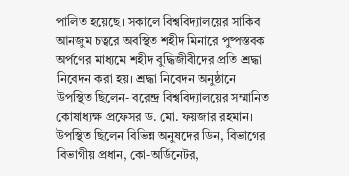পালিত হয়েছে। সকালে বিশ্ববিদ্যালয়ের সাকিব আনজুম চত্বরে অবস্থিত শহীদ মিনারে পুষ্পস্তবক অর্পণের মাধ্যমে শহীদ বুদ্ধিজীবীদের প্রতি শ্রদ্ধা নিবেদন করা হয়। শ্রদ্ধা নিবেদন অনুষ্ঠানে উপস্থিত ছিলেন- বরেন্দ্র বিশ্ববিদ্যালয়ের সম্মানিত কোষাধ্যক্ষ প্রফেসর ড. মো. ফয়জার রহমান। উপস্থিত ছিলেন বিভিন্ন অনুষদের ডিন, বিভাগের বিভাগীয় প্রধান, কো-অর্ডিনেটর,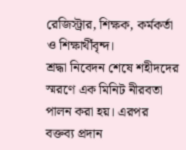রেজিস্ট্রার, শিক্ষক, কর্মকর্তা ও শিক্ষার্থীবৃন্দ।
শ্রদ্ধা নিবেদন শেষে শহীদদের স্মরণে এক মিনিট নীরবতা পালন করা হয়। এরপর বক্তব্য প্রদান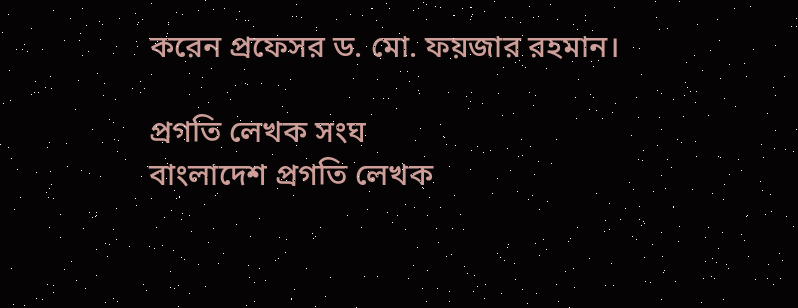করেন প্রফেসর ড. মো. ফয়জার রহমান।

প্রগতি লেখক সংঘ
বাংলাদেশ প্রগতি লেখক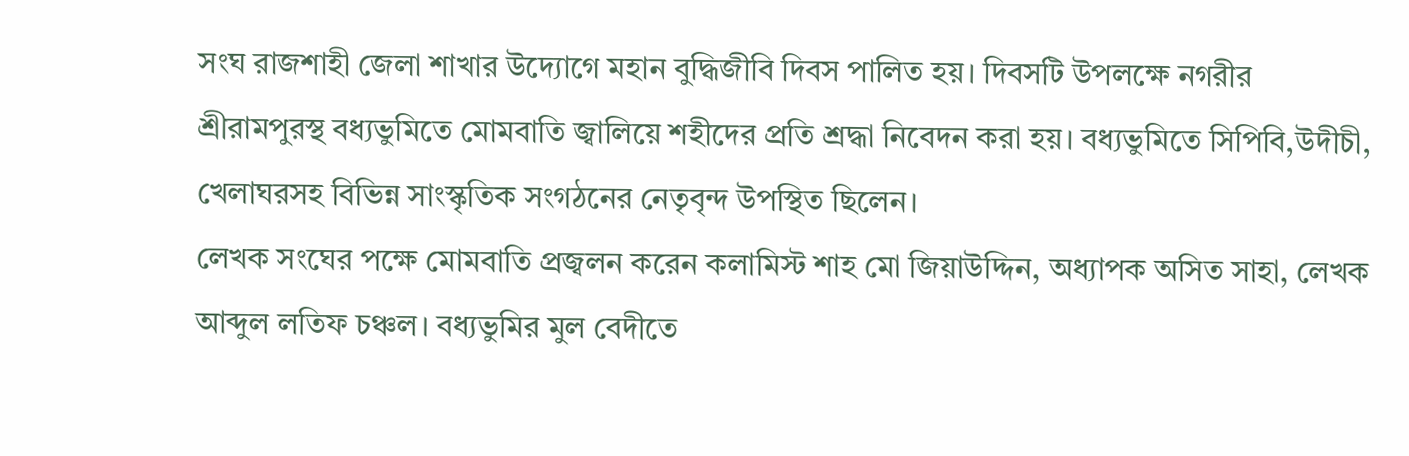সংঘ রাজশাহী জেলা শাখার উদ্যোগে মহান বুদ্ধিজীবি দিবস পালিত হয়। দিবসটি উপলক্ষে নগরীর শ্রীরামপুরস্থ বধ্যভুমিতে মোমবাতি জ্বালিয়ে শহীদের প্রতি শ্রদ্ধা নিবেদন করা হয়। বধ্যভুমিতে সিপিবি,উদীচী, খেলাঘরসহ বিভিন্ন সাংস্কৃতিক সংগঠনের নেতৃবৃন্দ উপস্থিত ছিলেন।
লেখক সংঘের পক্ষে মোমবাতি প্রজ্বলন করেন কলামিস্ট শাহ মো জিয়াউদ্দিন, অধ্যাপক অসিত সাহা, লেখক আব্দুল লতিফ চঞ্চল। বধ্যভুমির মুল বেদীতে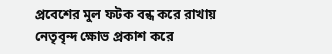প্রবেশের মুল ফটক বন্ধ করে রাখায় নেতৃবৃন্দ ক্ষোভ প্রকাশ করে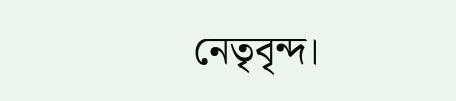নেতৃবৃন্দ।